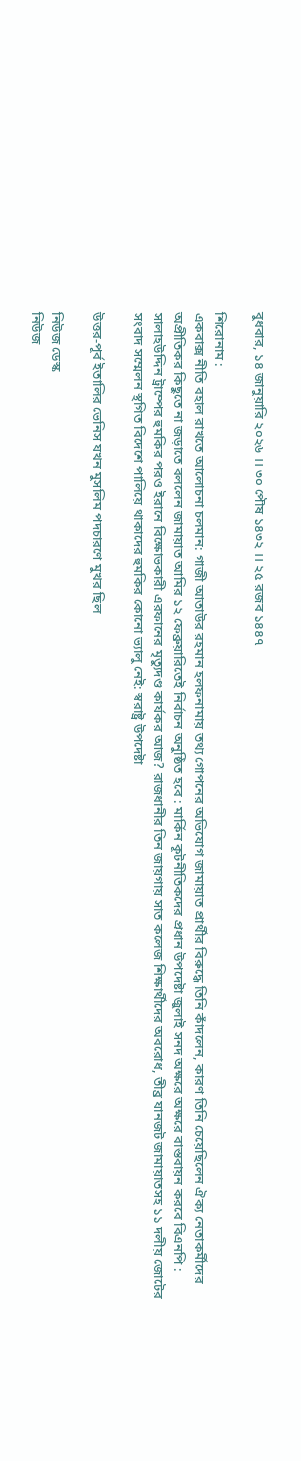বুধবার, ১৪ জানুয়ারি ২০২৬ ।। ৩০ পৌষ ১৪৩২ ।। ২৫ রজব ১৪৪৭

শিরোনাম :
একবাক্স নীতি বহাল রাখতে আলোচনা চলমান: গাজী আতাউর রহমান হলফনামায় তথ্য গোপনের অভিযোগ জামায়াত প্রার্থীর বিরুদ্ধে তিনি কাঁদলেন, কারণ তিনি চেয়েছিলেন ঐক্য নেতাকর্মীদের অপ্রীতিকর কিছুতে না জড়াতে বললেন জামায়াত আমির ১২ ফেব্রুয়ারিতেই নির্বাচন অনুষ্ঠিত হবে : মার্কিন কূটনীতিকদের প্রধান উপদেষ্টা জুলাই সনদ অক্ষরে অক্ষরে বাস্তবায়ন করবে বিএনপি : সালাহউদ্দিন ট্রাম্পের হুমকির পরও ইরানে বিক্ষোভকারী এরফানের মৃত্যুদণ্ড কার্যকর আজ? রাজধানীর তিন জায়গায় সাত কলেজ শিক্ষার্থীদের অবরোধ, তীব্র যানজট জামায়াতসহ ১১ দলীয় জোটের সংবাদ সম্মেলন স্থগিত বিদেশে পালিয়ে থাকাদের হুমকির কোনো ভ্যালু নেই: স্বরাষ্ট্র উপদেষ্টা

উত্তর-পূর্ব ইতালির ভেনিস যখন মুসলিম পদচারণে মুখর ছিল

নিউজ ডেস্ক
নিউজ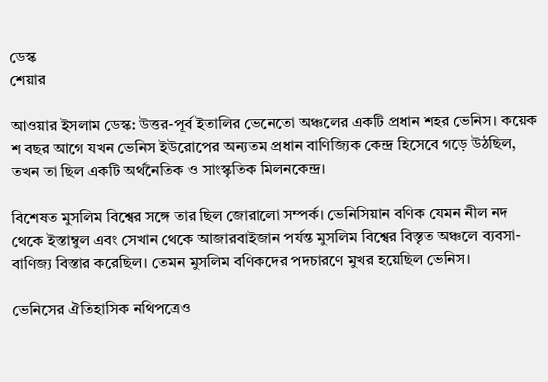ডেস্ক
শেয়ার

আওয়ার ইসলাম ডেস্ক: উত্তর-পূর্ব ইতালির ভেনেতো অঞ্চলের একটি প্রধান শহর ভেনিস। কয়েক শ বছর আগে যখন ভেনিস ইউরোপের অন্যতম প্রধান বাণিজ্যিক কেন্দ্র হিসেবে গড়ে উঠছিল, তখন তা ছিল একটি অর্থনৈতিক ও সাংস্কৃতিক মিলনকেন্দ্র।

বিশেষত মুসলিম বিশ্বের সঙ্গে তার ছিল জোরালো সম্পর্ক। ভেনিসিয়ান বণিক যেমন নীল নদ থেকে ইস্তাম্বুল এবং সেখান থেকে আজারবাইজান পর্যন্ত মুসলিম বিশ্বের বিস্তৃত অঞ্চলে ব্যবসা-বাণিজ্য বিস্তার করেছিল। তেমন মুসলিম বণিকদের পদচারণে মুখর হয়েছিল ভেনিস।

ভেনিসের ঐতিহাসিক নথিপত্রেও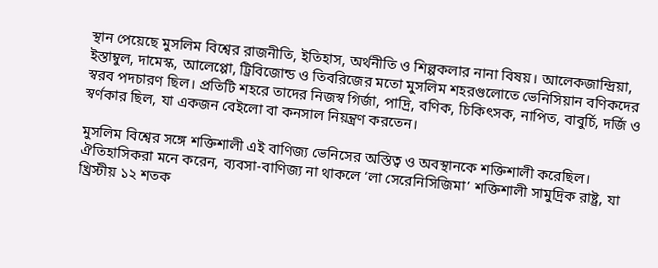স্থান পেয়েছে মুসলিম বিশ্বের রাজনীতি, ইতিহাস, অর্থনীতি ও শিল্পকলার নানা বিষয়। আলেকজান্দ্রিয়া, ইস্তাম্বুল, দামেস্ক, আলেপ্পো, ট্রিবিজোন্ড ও তিবরিজের মতো মুসলিম শহরগুলোতে ভেনিসিয়ান বণিকদের স্বরব পদচারণ ছিল। প্রতিটি শহরে তাদের নিজস্ব গির্জা, পাদ্রি, বণিক, চিকিৎসক, নাপিত, বাবুর্চি, দর্জি ও স্বর্ণকার ছিল, যা একজন বেইলো বা কনসাল নিয়ন্ত্রণ করতেন।

মুসলিম বিশ্বের সঙ্গে শক্তিশালী এই বাণিজ্য ভেনিসের অস্তিত্ব ও অবস্থানকে শক্তিশালী করেছিল। ঐতিহাসিকরা মনে করেন, ব্যবসা-বাণিজ্য না থাকলে ‘লা সেরেনিসিজিমা’ শক্তিশালী সামুদ্রিক রাষ্ট্র, যা খ্রিস্টীয় ১২ শতক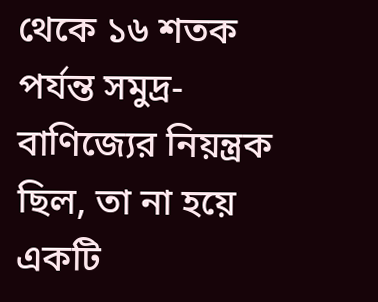থেকে ১৬ শতক পর্যন্ত সমুদ্র-বাণিজ্যের নিয়ন্ত্রক ছিল, তা না হয়ে একটি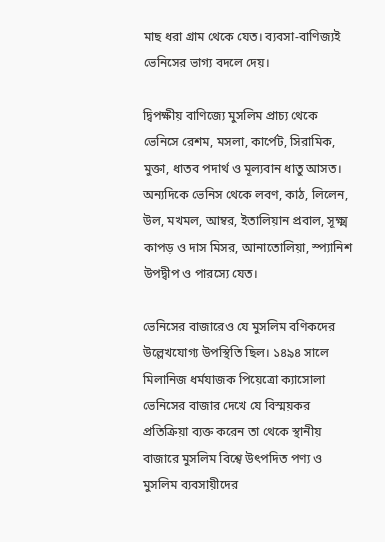মাছ ধরা গ্রাম থেকে যেত। ব্যবসা-বাণিজ্যই ভেনিসের ভাগ্য বদলে দেয়।

দ্বিপক্ষীয় বাণিজ্যে মুসলিম প্রাচ্য থেকে ভেনিসে রেশম, মসলা, কার্পেট, সিরামিক, মুক্তা, ধাতব পদার্থ ও মূল্যবান ধাতু আসত। অন্যদিকে ভেনিস থেকে লবণ, কাঠ, লিলেন, উল, মখমল, আম্বর, ইতালিয়ান প্রবাল, সূক্ষ্ম কাপড় ও দাস মিসর, আনাতোলিয়া, স্প্যানিশ উপদ্বীপ ও পারস্যে যেত।

ভেনিসের বাজারেও যে মুসলিম বণিকদের উল্লেখযোগ্য উপস্থিতি ছিল। ১৪৯৪ সালে মিলানিজ ধর্মযাজক পিয়েত্রো ক্যাসোলা ভেনিসের বাজার দেখে যে বিস্ময়কর প্রতিক্রিয়া ব্যক্ত করেন তা থেকে স্থানীয় বাজারে মুসলিম বিশ্বে উৎপদিত পণ্য ও মুসলিম ব্যবসায়ীদের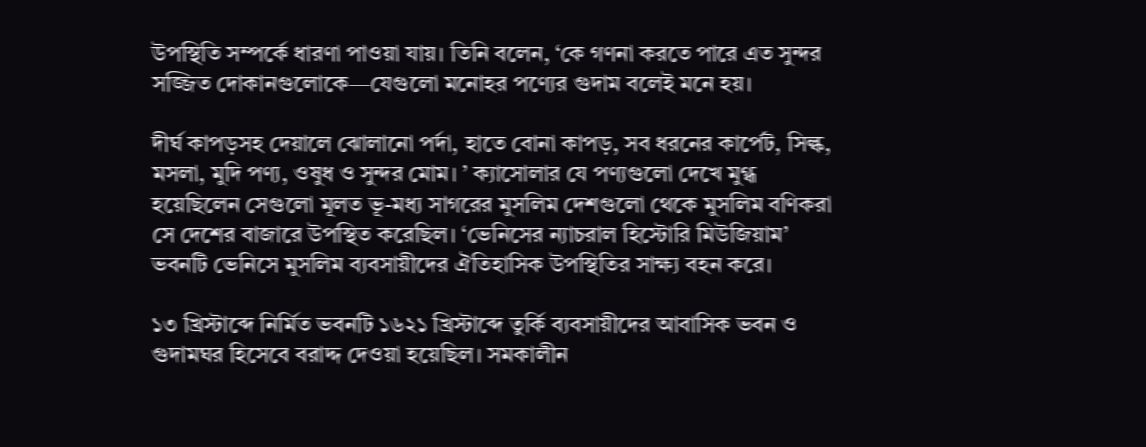উপস্থিতি সম্পর্কে ধারণা পাওয়া যায়। তিনি বলেন, ‘কে গণনা করতে পারে এত সুন্দর সজ্জিত দোকানগুলোকে—যেগুলো মনোহর পণ্যের গুদাম বলেই মনে হয়।

দীর্ঘ কাপড়সহ দেয়ালে ঝোলানো পর্দা, হাতে বোনা কাপড়, সব ধরনের কার্পেট, সিল্ক, মসলা, মুদি পণ্য, ওষুধ ও সুন্দর মোম। ’ ক্যাসোলার যে পণ্যগুলো দেখে মুগ্ধ হয়েছিলেন সেগুলো মূলত ভূ-মধ্য সাগরের মুসলিম দেশগুলো থেকে মুসলিম বণিকরা সে দেশের বাজারে উপস্থিত করেছিল। ‘ভেনিসের ন্যাচরাল হিস্টোরি মিউজিয়াম’ ভবনটি ভেনিসে মুসলিম ব্যবসায়ীদের ঐতিহাসিক উপস্থিতির সাক্ষ্য বহন করে।

১৩ খ্রিস্টাব্দে নির্মিত ভবনটি ১৬২১ খ্রিস্টাব্দে তুর্কি ব্যবসায়ীদের আবাসিক ভবন ও গুদামঘর হিসেবে বরাদ্দ দেওয়া হয়েছিল। সমকালীন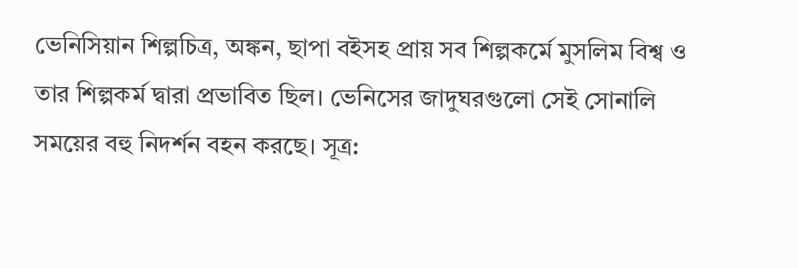ভেনিসিয়ান শিল্পচিত্র, অঙ্কন, ছাপা বইসহ প্রায় সব শিল্পকর্মে মুসলিম বিশ্ব ও তার শিল্পকর্ম দ্বারা প্রভাবিত ছিল। ভেনিসের জাদুঘরগুলো সেই সোনালি সময়ের বহু নিদর্শন বহন করছে। সূত্র: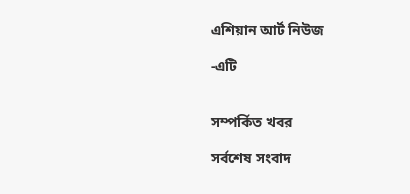এশিয়ান আর্ট নিউজ

-এটি


সম্পর্কিত খবর

সর্বশেষ সংবাদ